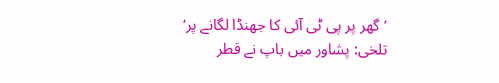’گھر پر پی ٹی آئی کا جھنڈا لگانے پر‘ تلخی: پشاور میں باپ نے قطر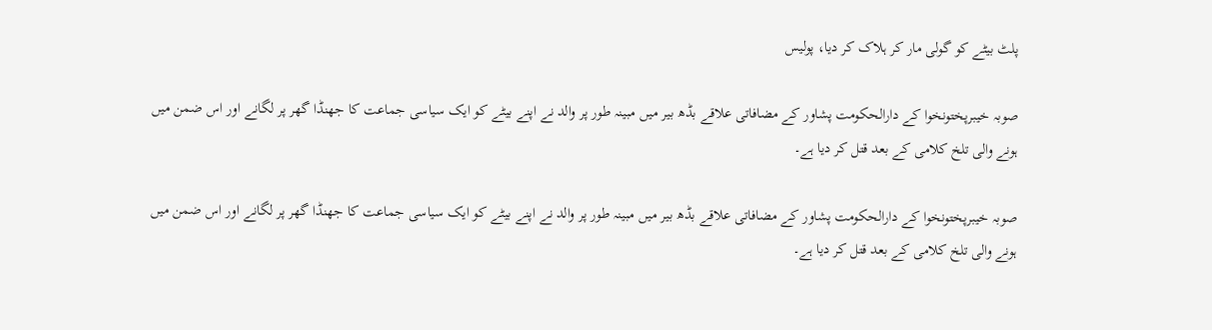پلٹ بیٹے کو گولی مار کر ہلاک کر دیا، پولیس

صوبہ خیبرپختونخوا کے دارالحکومت پشاور کے مضافاتی علاقے بڈھ بیر میں مبینہ طور پر والد نے اپنے بیٹے کو ایک سیاسی جماعت کا جھنڈا گھر پر لگانے اور اس ضمن میں ہونے والی تلخ کلامی کے بعد قتل کر دیا ہے۔

صوبہ خیبرپختونخوا کے دارالحکومت پشاور کے مضافاتی علاقے بڈھ بیر میں مبینہ طور پر والد نے اپنے بیٹے کو ایک سیاسی جماعت کا جھنڈا گھر پر لگانے اور اس ضمن میں ہونے والی تلخ کلامی کے بعد قتل کر دیا ہے۔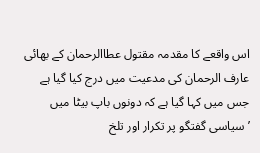اس واقعے کا مقدمہ مقتول عطاالرحمان کے بھائی عارف الرحمان کی مدعیت میں درج کیا گیا ہے جس میں کہا گیا ہے کہ دونوں باپ بیٹا میں ’سیاسی گفتگو پر تکرار اور تلخ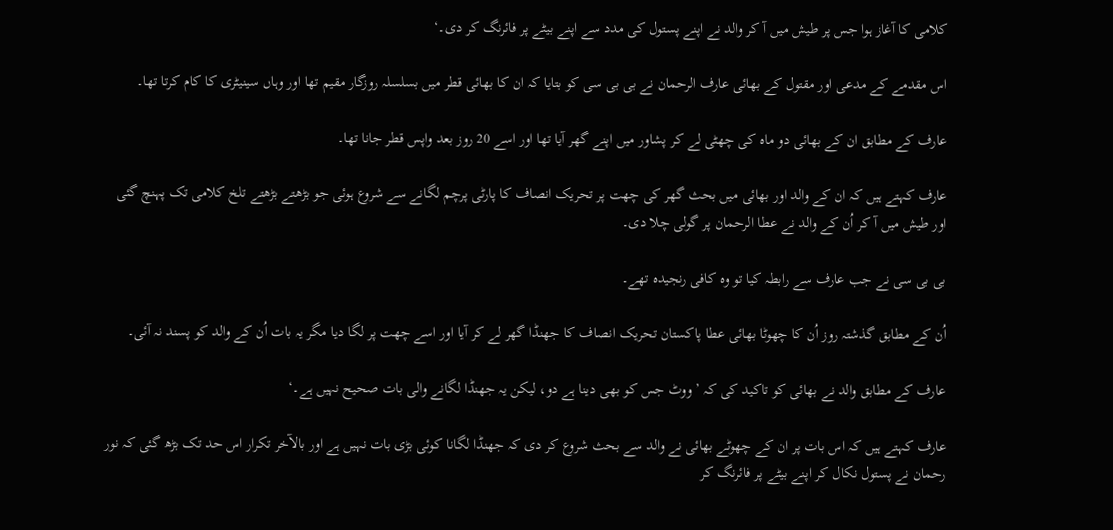کلامی کا آغاز ہوا جس پر طیش میں آ کر والد نے اپنے پستول کی مدد سے اپنے بیٹے پر فائرنگ کر دی۔‘

اس مقدمے کے مدعی اور مقتول کے بھائی عارف الرحمان نے بی بی سی کو بتایا کہ ان کا بھائی قطر میں بسلسلہ روزگار مقیم تھا اور وہاں سینیٹری کا کام کرتا تھا۔

عارف کے مطابق ان کے بھائی دو ماہ کی چھٹی لے کر پشاور میں اپنے گھر آیا تھا اور اسے 20 روز بعد واپس قطر جانا تھا۔

عارف کہتے ہیں کہ ان کے والد اور بھائی میں بحث گھر کی چھت پر تحریک انصاف کا پارٹی پرچم لگانے سے شروع ہوئی جو بڑھتے بڑھتے تلخ کلامی تک پہنچ گئی اور طیش میں آ کر اُن کے والد نے عطا الرحمان پر گولی چلا دی۔

بی بی سی نے جب عارف سے رابطہ کیا تو وہ کافی رنجیدہ تھے۔

اُن کے مطابق گذشتہ روز اُن کا چھوٹا بھائی عطا پاکستان تحریک انصاف کا جھنڈا گھر لے کر آیا اور اسے چھت پر لگا دیا مگر یہ بات اُن کے والد کو پسند نہ آئی۔

عارف کے مطابق والد نے بھائی کو تاکید کی کہ ’ووٹ جس کو بھی دینا ہے دو، لیکن یہ جھنڈا لگانے والی بات صحیح نہیں ہے۔‘

عارف کہتے ہیں کہ اس بات پر ان کے چھوٹے بھائی نے والد سے بحث شروع کر دی کہ جھنڈا لگانا کوئی بڑی بات نہیں ہے اور بالآخر تکرار اس حد تک بڑھ گئی کہ نور رحمان نے پستول نکال کر اپنے بیٹے پر فائرنگ کر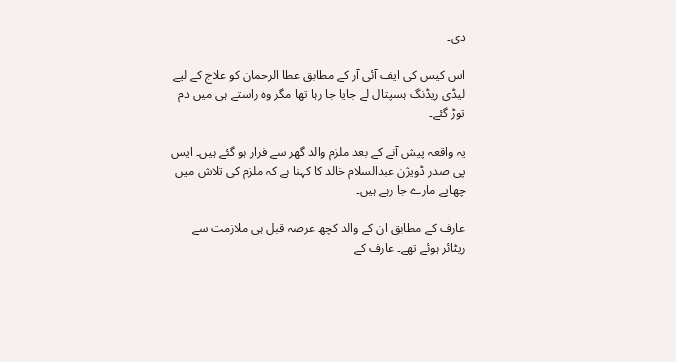دی۔

اس کیس کی ایف آئی آر کے مطابق عطا الرحمان کو علاج کے لیے لیڈی ریڈنگ ہسپتال لے جایا جا رہا تھا مگر وہ راستے ہی میں دم توڑ گئے۔

یہ واقعہ پیش آنے کے بعد ملزم والد گھر سے فرار ہو گئے ہیں۔ ایس پی صدر ڈویژن عبدالسلام خالد کا کہنا ہے کہ ملزم کی تلاش میں چھاپے مارے جا رہے ہیں۔

عارف کے مطابق ان کے والد کچھ عرصہ قبل ہی ملازمت سے ریٹائر ہوئے تھے۔ عارف کے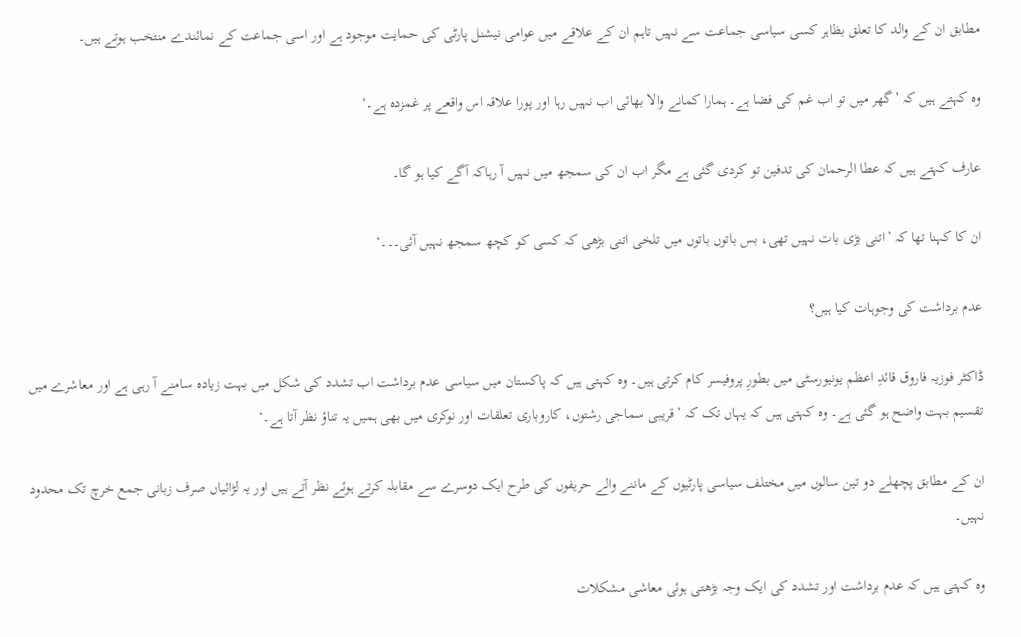مطابق ان کے والد کا تعلق بظاہر کسی سیاسی جماعت سے نہیں تاہم ان کے علاقے میں عوامی نیشنل پارٹی کی حمایت موجود ہے اور اسی جماعت کے نمائندے منتخب ہوتے ہیں۔

وہ کہتے ہیں کہ ’گھر میں تو اب غم کی فضا ہے۔ ہمارا کمانے والا بھائی اب نہیں رہا اور پورا علاقہ اس واقعے پر غمزدہ ہے۔‘

عارف کہتے ہیں کہ عطا الرحمان کی تدفین تو کردی گئی ہے مگر اب ان کی سمجھ میں نہیں آ رہاکہ آگے کیا ہو گا۔

ان کا کہنا تھا کہ ’اتنی بڑی بات نہیں تھی، بس باتوں باتوں میں تلخی اتنی بڑھی کہ کسی کو کچھ سمجھ نہیں آئی۔۔۔‘

عدم برداشت کی وجوہات کیا ہیں؟

ڈاکٹر فوزیہ فاروق قائدِ اعظم یونیورسٹی میں بطورِ پروفیسر کام کرتی ہیں۔ وہ کہتی ہیں کہ پاکستان میں سیاسی عدم برداشت اب تشدد کی شکل میں بہت زیادہ سامنے آ رہی ہے اور معاشرے میں تقسیم بہت واضح ہو گئی ہے۔ وہ کہتی ہیں کہ یہاں تک کہ ’قریبی سماجی رشتوں، کاروباری تعلقات اور نوکری میں بھی ہمیں یہ تناؤ نظر آتا ہے۔‘

ان کے مطابق پچھلے دو تین سالوں میں مختلف سیاسی پارٹیوں کے ماننے والے حریفوں کی طرح ایک دوسرے سے مقابلہ کرتے ہوئے نظر آتے ہیں اور یہ لڑائیاں صرف زبانی جمع خرچ تک محدود نہیں۔

وہ کہتی ہیں کہ عدم برداشت اور تشدد کی ایک وجہ بڑھتی ہوئی معاشی مشکلات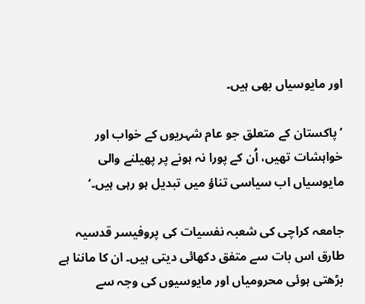اور مایوسیاں بھی ہیں۔

’پاکستان کے متعلق جو عام شہریوں کے خواب اور خواہشات تھیں، اُن کے پورا نہ ہونے پر پھیلنے والی مایوسیاں اب سیاسی تناؤ میں تبدیل ہو رہی ہیں۔‘

جامعہ کراچی کی شعبہ نفسیات کی پروفیسر قدسیہ طارق اس بات سے متفق دکھائی دیتی ہیں۔ ان کا ماننا ہے بڑھتی ہوئی محرومیاں اور مایوسیوں کی وجہ سے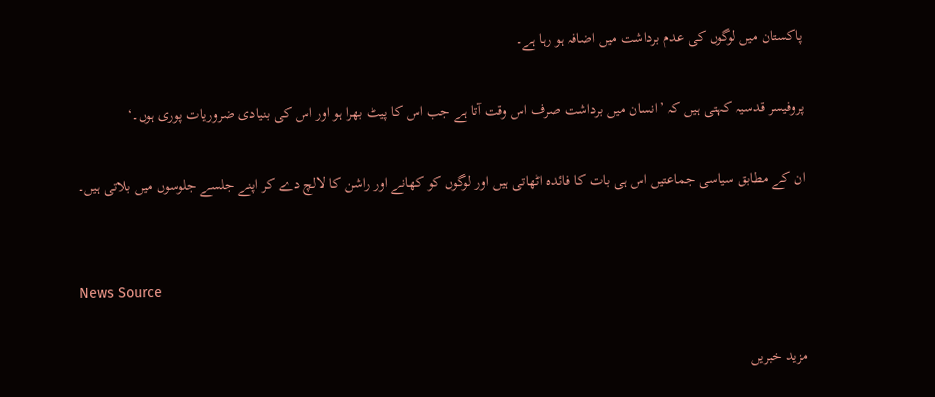پاکستان میں لوگوں کی عدم برداشت میں اضافہ ہو رہا ہے۔

پروفیسر قدسیہ کہتی ہیں کہ ’انسان میں برداشت صرف اس وقت آتا ہے جب اس کا پیٹ بھرا ہو اور اس کی بنیادی ضروریات پوری ہوں۔‘

ان کے مطابق سیاسی جماعتیں اس ہی بات کا فائدہ اٹھاتی ہیں اور لوگوں کو کھانے اور راشن کا لالچ دے کر اپنے جلسے جلوسوں میں بلاتی ہیں۔


News Source

مزید خبریں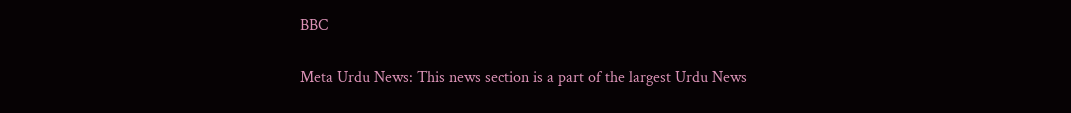BBC

Meta Urdu News: This news section is a part of the largest Urdu News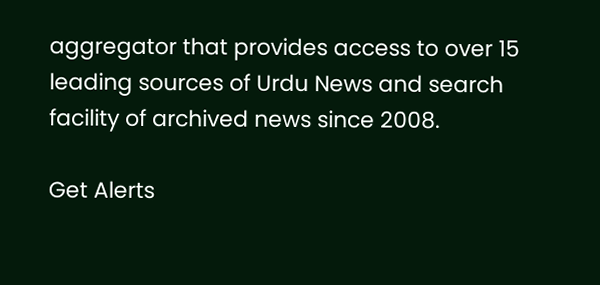aggregator that provides access to over 15 leading sources of Urdu News and search facility of archived news since 2008.

Get Alerts